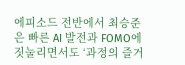에피소드 전반에서 최승준은 빠른 AI 발전과 FOMO에 짓눌리면서도 ‘과정의 즐거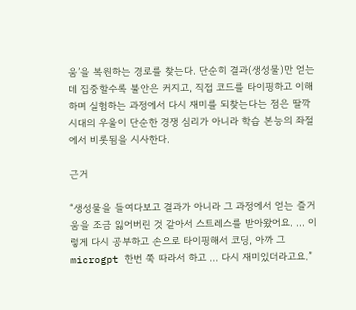움’을 복원하는 경로를 찾는다. 단순히 결과(생성물)만 얻는 데 집중할수록 불안은 커지고, 직접 코드를 타이핑하고 이해하며 실험하는 과정에서 다시 재미를 되찾는다는 점은 딸깍 시대의 우울이 단순한 경쟁 심리가 아니라 학습 본능의 좌절에서 비롯됨을 시사한다.

근거

“생성물을 들여다보고 결과가 아니라 그 과정에서 얻는 즐거움을 조금 잃어버린 것 같아서 스트레스를 받아왔어요. … 이렇게 다시 공부하고 손으로 타이핑해서 코딩, 아까 그 microgpt 한번 쭉 따라서 하고 … 다시 재미있더라고요.”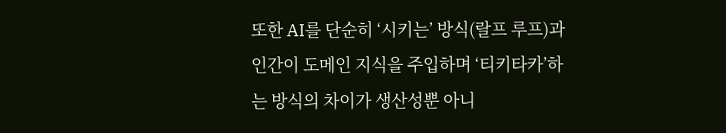또한 AI를 단순히 ‘시키는’ 방식(랄프 루프)과 인간이 도메인 지식을 주입하며 ‘티키타카’하는 방식의 차이가 생산성뿐 아니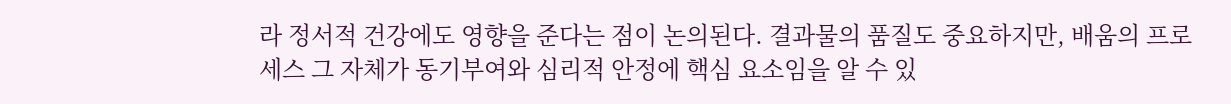라 정서적 건강에도 영향을 준다는 점이 논의된다. 결과물의 품질도 중요하지만, 배움의 프로세스 그 자체가 동기부여와 심리적 안정에 핵심 요소임을 알 수 있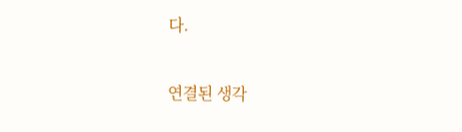다.

연결된 생각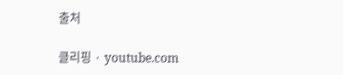출처

클리핑 · youtube.com